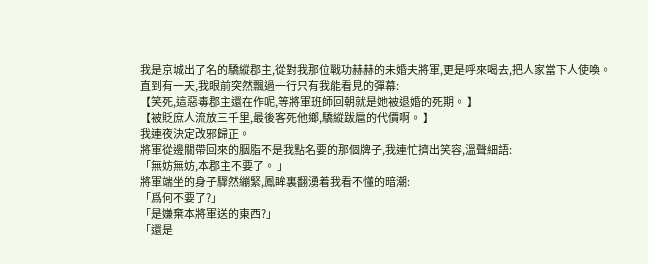我是京城出了名的驕縱郡主,從對我那位戰功赫赫的未婚夫將軍,更是呼來喝去,把人家當下人使喚。
直到有一天,我眼前突然飄過一行只有我能看見的彈幕:
【笑死,這惡毒郡主還在作呢,等將軍班師回朝就是她被退婚的死期。 】
【被貶庶人流放三千里,最後客死他鄉,驕縱跋扈的代價啊。 】
我連夜決定改邪歸正。
將軍從邊關帶回來的胭脂不是我點名要的那個牌子,我連忙擠出笑容,溫聲細語:
「無妨無妨,本郡主不要了。 」
將軍端坐的身子驟然繃緊,鳳眸裏翻湧着我看不懂的暗潮:
「爲何不要了?」
「是嫌棄本將軍送的東西?」
「還是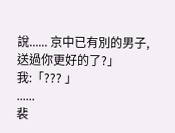說...... 京中已有別的男子,送過你更好的了?」
我:「??? 」
......
裴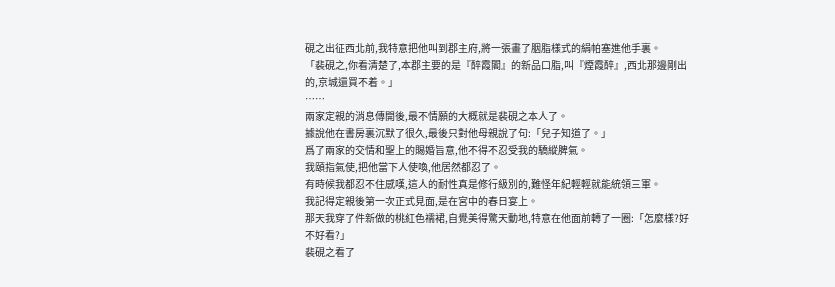硯之出征西北前,我特意把他叫到郡主府,將一張畫了胭脂樣式的絹帕塞進他手裏。
「裴硯之,你看清楚了,本郡主要的是『醉霞閣』的新品口脂,叫『煙霞醉』,西北那邊剛出的,京城還買不着。」
……
兩家定親的消息傳開後,最不情願的大概就是裴硯之本人了。
據說他在書房裏沉默了很久,最後只對他母親說了句:「兒子知道了。」
爲了兩家的交情和聖上的賜婚旨意,他不得不忍受我的驕縱脾氣。
我頤指氣使,把他當下人使喚,他居然都忍了。
有時候我都忍不住感嘆,這人的耐性真是修行級別的,難怪年紀輕輕就能統領三軍。
我記得定親後第一次正式見面,是在宮中的春日宴上。
那天我穿了件新做的桃紅色襦裙,自覺美得驚天動地,特意在他面前轉了一圈:「怎麼樣?好不好看?」
裴硯之看了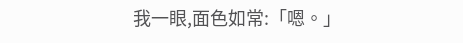我一眼,面色如常:「嗯。」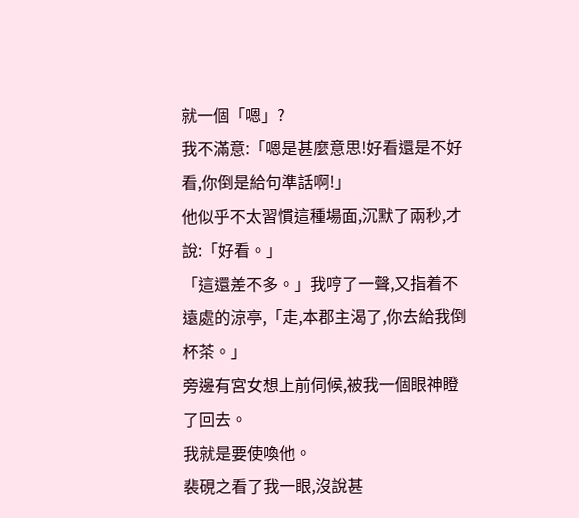就一個「嗯」?
我不滿意:「嗯是甚麼意思!好看還是不好看,你倒是給句準話啊!」
他似乎不太習慣這種場面,沉默了兩秒,才說:「好看。」
「這還差不多。」我哼了一聲,又指着不遠處的涼亭,「走,本郡主渴了,你去給我倒杯茶。」
旁邊有宮女想上前伺候,被我一個眼神瞪了回去。
我就是要使喚他。
裴硯之看了我一眼,沒說甚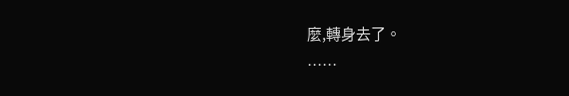麼,轉身去了。
……